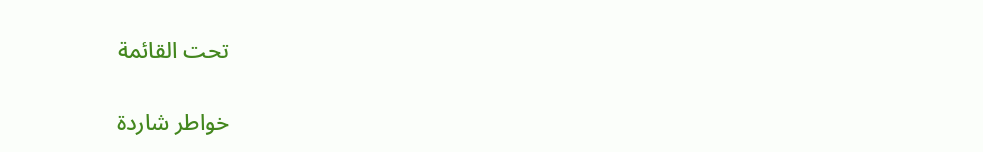تحت القائمة

خواطر شاردة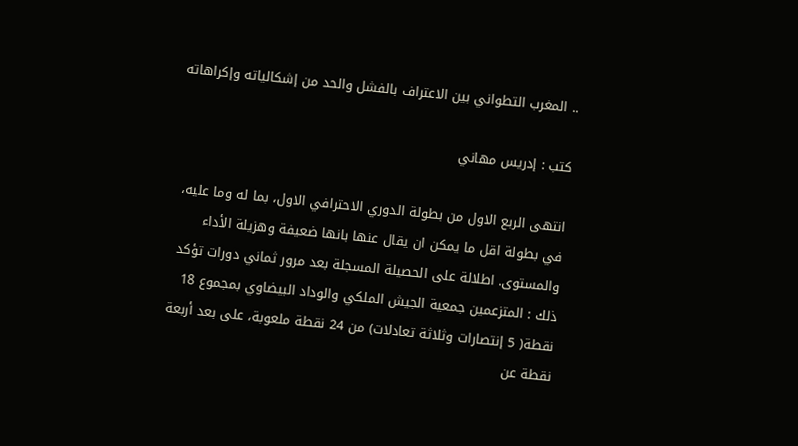.. المغرب التطواني بين الاعتراف بالفشل والحد من إشكالياته وإكراهاته

كتب : إدريس مهاني

انتهى الربع الاول من بطولة الدوري الاحترافي الاول، بما له وما عليه، في بطولة اقل ما يمكن ان يقال عنها بانها ضعيفة وهزيلة الأداء والمستوى. اطلالة على الحصيلة المسجلة بعد مرور ثماني دورات تؤكد ذلك : المتزعمين جمعية الجيش الملكي والوداد البيضاوي بمجموع 18 نقطة( 5 إنتصارات وثلاثة تعادلات) من 24 نقطة ملعوبة، على بعد أربعة نقطة عن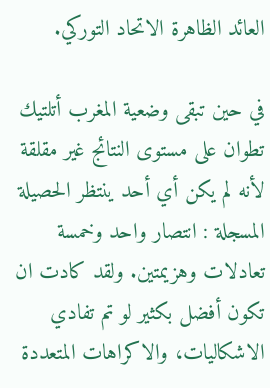العائد الظاهرة الاتحاد التوركي.

في حين تبقى وضعية المغرب أتلتيك تطوان على مستوى النتائج غير مقلقة لأنه لم يكن أي أحد ينتظر الحصيلة المسجلة : انتصار واحد وخمسة تعادلات وهزيمتين. ولقد كادت ان تكون أفضل بكثير لو تم تفادي الاشكاليات، والاكراهات المتعددة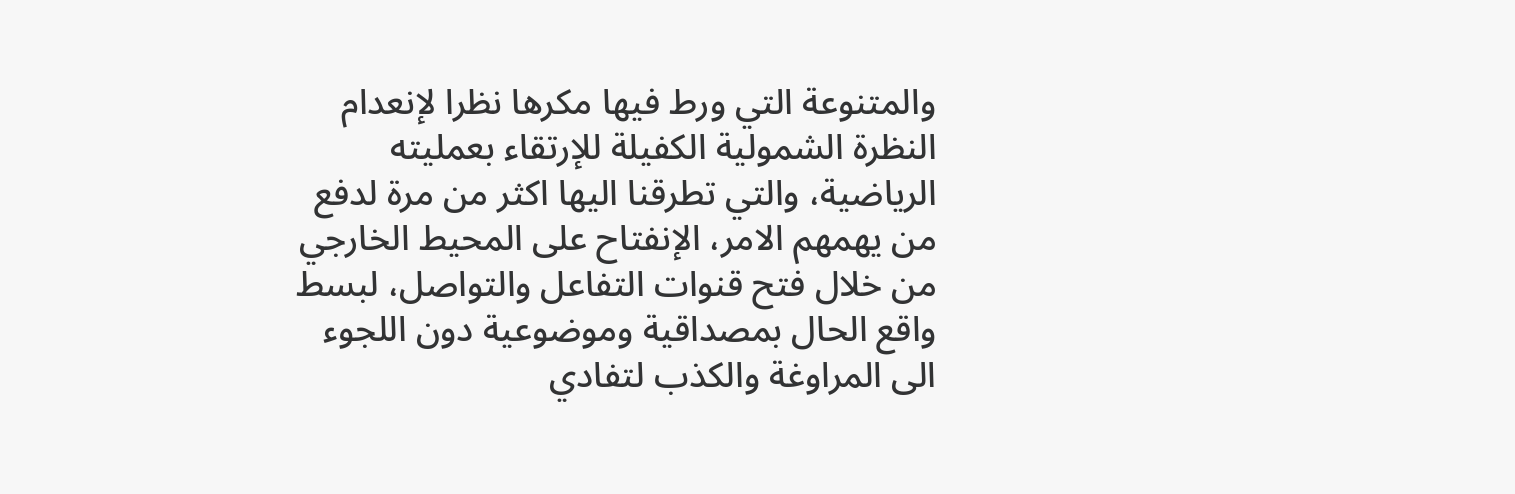والمتنوعة التي ورط فيها مكرها نظرا لإنعدام النظرة الشمولية الكفيلة للإرتقاء بعمليته الرياضية، والتي تطرقنا اليها اكثر من مرة لدفع من يهمهم الامر، الإنفتاح على المحيط الخارجي من خلال فتح قنوات التفاعل والتواصل، لبسط واقع الحال بمصداقية وموضوعية دون اللجوء الى المراوغة والكذب لتفادي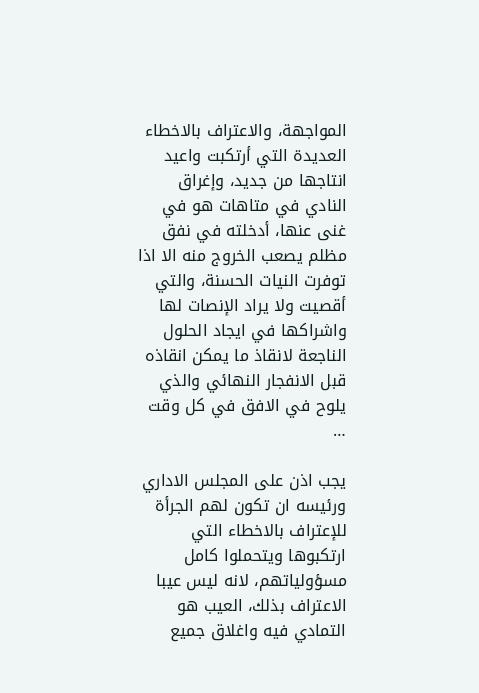المواجهة، والاعتراف بالاخطاء العديدة التي أرتكبت واعيد انتاجها من جديد، وإغراق النادي في متاهات هو في غنى عنها، أدخلته في نفق مظلم يصعب الخروج منه الا اذا توفرت النيات الحسنة، والتي أقصيت ولا يراد الإنصات لها واشراكها في ايجاد الحلول الناجعة لانقاذ ما يمكن انقاذه قبل الانفجار النهائي والذي يلوح في الافق في كل وقت …

يجب اذن على المجلس الاداري ورئيسه ان تكون لهم الجرأة للإعتراف بالاخطاء التي ارتكبوها ويتحملوا كامل مسؤولياتهم، لانه ليس عيبا الاعتراف بذلك، العيب هو التمادي فيه واغلاق جميع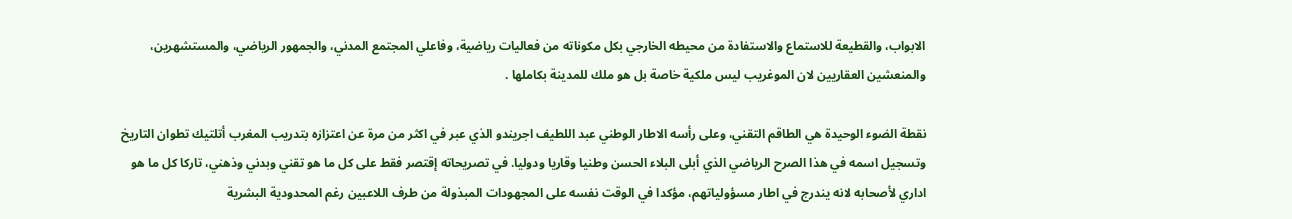الابواب، والقطيعة للاستماع والاستفادة من محيطه الخارجي بكل مكوناته من فعاليات رياضية، وفاعلي المجتمع المدني، والجمهور الرياضي، والمستشهرين، والمنعشين العقاريين لان الموغريب ليس ملكية خاصة بل هو ملك للمدينة بكاملها .

نقطة الضوء الوحيدة هي الطاقم التقني، وعلى رأسه الاطار الوطني عبد اللطيف اجريندو الذي عبر في اكثر من مرة عن اعتزازه بتدريب المغرب أتلتيك تطوان التاريخ وتسجيل اسمه في هذا الصرح الرياضي الذي أبلى البلاء الحسن وطنيا وقاريا ودوليا. في تصريحاته إقتصر فقط على كل ما هو تقني وبدني وذهني، تاركا كل ما هو اداري لأصحابه لانه يندرج في اطار مسؤولياتهم، مؤكدا في الوقت نفسه على المجهودات المبذولة من طرف اللاعبين رغم المحدودية البشرية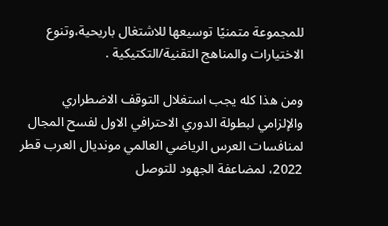للمجموعة متمنيًا توسيعها للاشتغال باريحية،وتنوع الاختيارات والمناهج التقنية/التكتيكية .

ومن هذا كله يجب استغلال التوقف الاضطراري والإلزامي لبطولة الدوري الاحترافي الاول لفسح المجال لمنافسات العرس الرياضي العالمي مونديال العرب قطر 2022، لمضاعفة الجهود للتوصل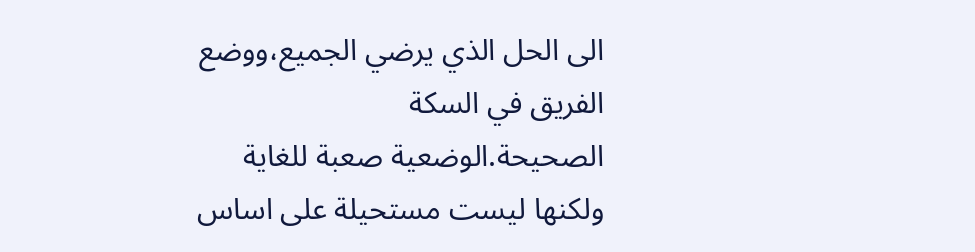الى الحل الذي يرضي الجميع،ووضع الفريق في السكة الصحيحة.الوضعية صعبة للغاية ولكنها ليست مستحيلة على اساس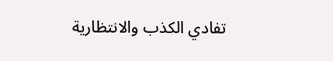تفادي الكذب والانتظارية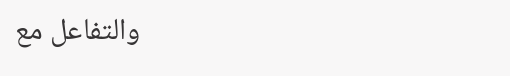والتفاعل مع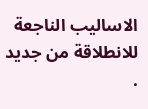الاساليب الناجعة للانطلاقة من جديد .